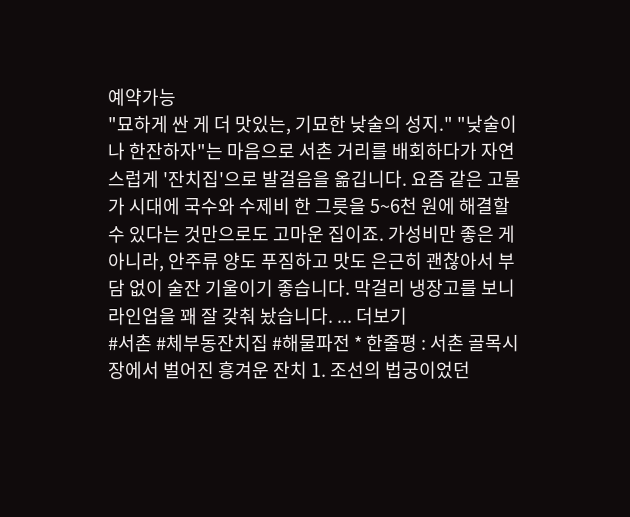예약가능
"묘하게 싼 게 더 맛있는, 기묘한 낮술의 성지." "낮술이나 한잔하자"는 마음으로 서촌 거리를 배회하다가 자연스럽게 '잔치집'으로 발걸음을 옮깁니다. 요즘 같은 고물가 시대에 국수와 수제비 한 그릇을 5~6천 원에 해결할 수 있다는 것만으로도 고마운 집이죠. 가성비만 좋은 게 아니라, 안주류 양도 푸짐하고 맛도 은근히 괜찮아서 부담 없이 술잔 기울이기 좋습니다. 막걸리 냉장고를 보니 라인업을 꽤 잘 갖춰 놨습니다. ... 더보기
#서촌 #체부동잔치집 #해물파전 * 한줄평 : 서촌 골목시장에서 벌어진 흥겨운 잔치 1. 조선의 법궁이었던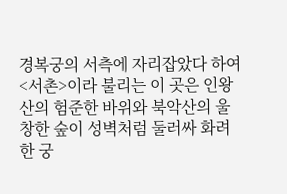경복궁의 서측에 자리잡았다 하여 <서촌>이라 불리는 이 곳은 인왕산의 험준한 바위와 북악산의 울창한 숲이 성벽처럼 둘러싸 화려한 궁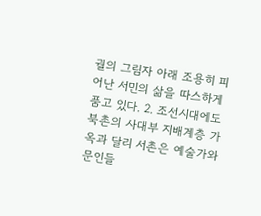궐의 그림자 아래 조용히 피어난 서민의 삶을 따스하게 품고 있다. 2. 조선시대에도 북촌의 사대부 지배계층 가옥과 달리 서촌은 예술가와 문인들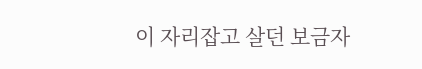이 자리잡고 살던 보금자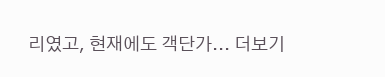리였고, 현재에도 객단가... 더보기